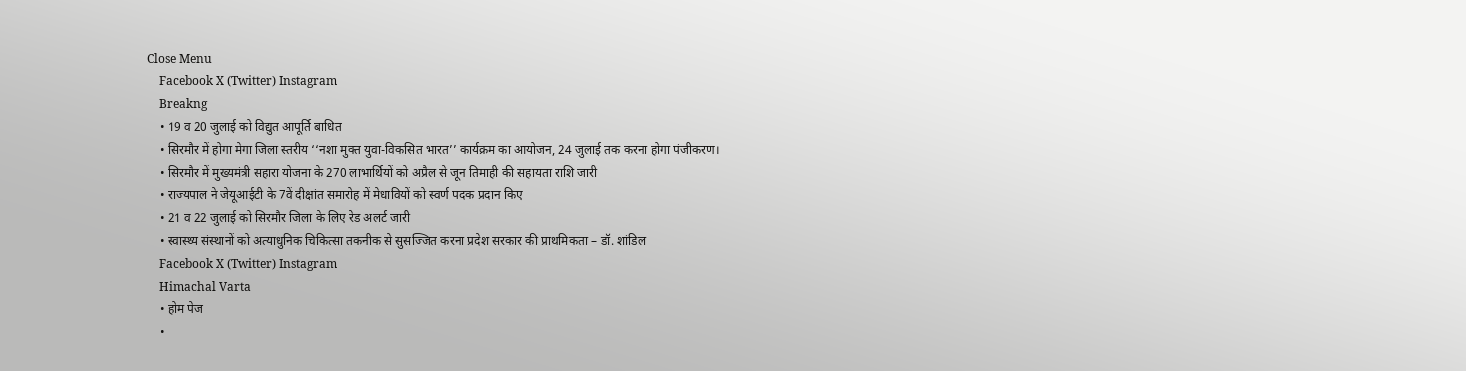Close Menu
    Facebook X (Twitter) Instagram
    Breakng
    • 19 व 20 जुलाई को विद्युत आपूर्ति बाधित
    • सिरमौर में होगा मेगा जिला स्तरीय ‘‘नशा मुक्त युवा-विकसित भारत’’ कार्यक्रम का आयोजन, 24 जुलाई तक करना होगा पंजीकरण।
    • सिरमौर में मुख्यमंत्री सहारा योजना के 270 लाभार्थियों को अप्रैल से जून तिमाही की सहायता राशि जारी
    • राज्यपाल ने जेयूआईटी के 7वें दीक्षांत समारोह में मेधावियों को स्वर्ण पदक प्रदान किए
    • 21 व 22 जुलाई को सिरमौर जिला के लिए रेड अलर्ट जारी
    • स्वास्थ्य संस्थानों को अत्याधुनिक चिकित्सा तकनीक से सुसज्जित करना प्रदेश सरकार की प्राथमिकता – डॉ. शांडिल
    Facebook X (Twitter) Instagram
    Himachal Varta
    • होम पेज
    •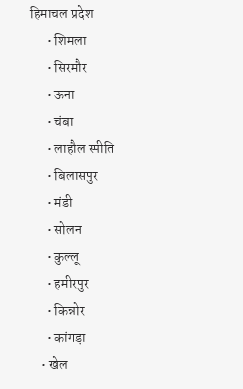हिमाचल प्रदेश
      • शिमला
      • सिरमौर
      • ऊना
      • चंबा
      • लाहौल स्पीति
      • बिलासपुर
      • मंडी
      • सोलन
      • कुल्लू
      • हमीरपुर
      • किन्नोर
      • कांगड़ा
    • खेल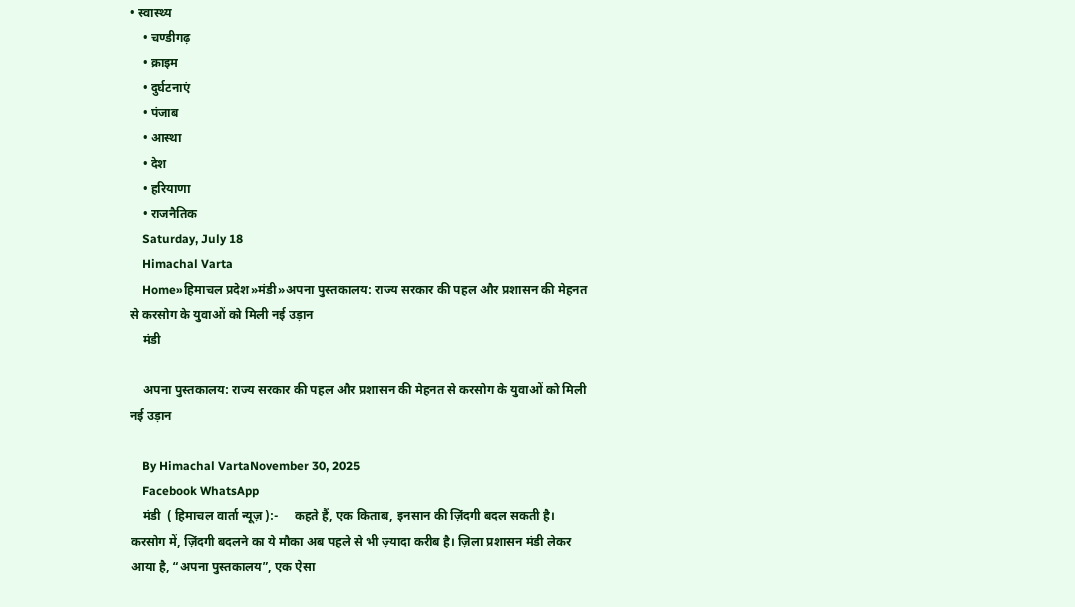• स्वास्थ्य
    • चण्डीगढ़
    • क्राइम
    • दुर्घटनाएं
    • पंजाब
    • आस्था
    • देश
    • हरियाणा
    • राजनैतिक
    Saturday, July 18
    Himachal Varta
    Home»हिमाचल प्रदेश»मंडी»अपना पुस्तकालय: राज्य सरकार की पहल और प्रशासन की मेहनत से करसोग के युवाओं को मिली नई उड़ान
    मंडी

    अपना पुस्तकालय: राज्य सरकार की पहल और प्रशासन की मेहनत से करसोग के युवाओं को मिली नई उड़ान

    By Himachal VartaNovember 30, 2025
    Facebook WhatsApp
    मंडी  ( हिमाचल वार्ता न्यूज़ ):-     कहते हैं, एक किताब, इनसान की ज़िंदगी बदल सकती है। करसोग में, ज़िंदगी बदलने का ये मौका अब पहले से भी ज़्यादा करीब है। ज़िला प्रशासन मंडी लेकर आया है, “अपना पुस्तकालय”, एक ऐसा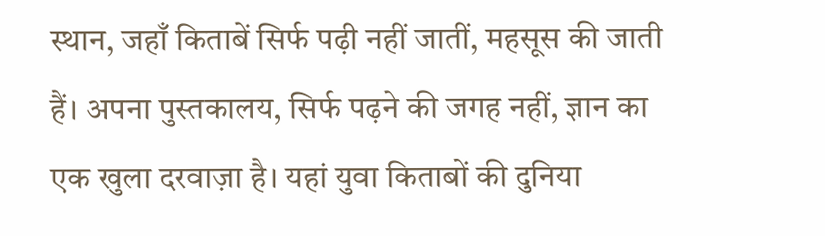स्थान, जहाँ किताबें सिर्फ पढ़ी नहीं जातीं, महसूस की जाती हैं। अपना पुस्तकालय, सिर्फ पढ़ने की जगह नहीं, ज्ञान का एक खुला दरवाज़ा है। यहां युवा किताबों की दुनिया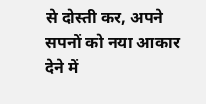से दोस्ती कर, अपने सपनों को नया आकार देने में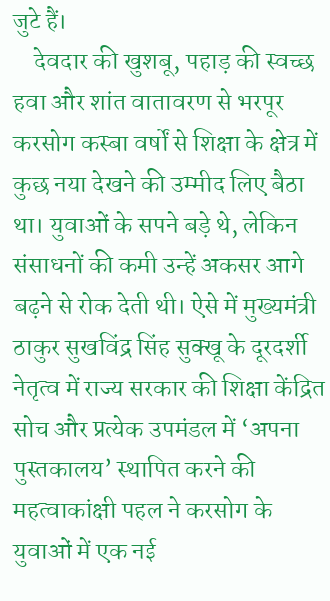जुटे हैं।
    देवदार की खुशबू, पहाड़ की स्वच्छ हवा और शांत वातावरण से भरपूर करसोग कस्बा वर्षों से शिक्षा के क्षेत्र में कुछ नया देखने की उम्मीद लिए बैठा था। युवाओं के सपने बड़े थे, लेकिन संसाधनों की कमी उन्हें अकसर आगे बढ़ने से रोक देती थी। ऐसे में मुख्यमंत्री ठाकुर सुखविंद्र सिंह सुक्खू के दूरदर्शी नेतृत्व में राज्य सरकार की शिक्षा केंद्रित सोच और प्रत्येक उपमंडल में ‘अपना पुस्तकालय’ स्थापित करने की महत्वाकांक्षी पहल ने करसोग के युवाओं में एक नई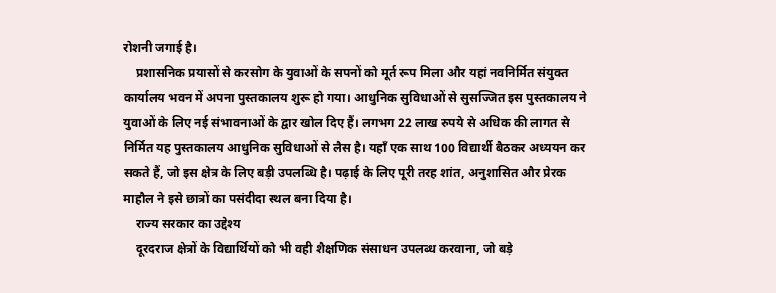रोशनी जगाई है।
    प्रशासनिक प्रयासों से करसोग के युवाओं के सपनों को मूर्त रूप मिला और यहां नवनिर्मित संयुक्त कार्यालय भवन में अपना पुस्तकालय शुरू हो गया। आधुनिक सुविधाओं से सुसज्जित इस पुस्तकालय ने युवाओं के लिए नई संभावनाओं के द्वार खोल दिए हैं। लगभग 22 लाख रुपये से अधिक की लागत से निर्मित यह पुस्तकालय आधुनिक सुविधाओं से लैस है। यहाँ एक साथ 100 विद्यार्थी बैठकर अध्ययन कर सकते हैं, जो इस क्षेत्र के लिए बड़ी उपलब्धि है। पढ़ाई के लिए पूरी तरह शांत, अनुशासित और प्रेरक माहौल ने इसे छात्रों का पसंदीदा स्थल बना दिया है।
    राज्य सरकार का उद्देश्य
    दूरदराज क्षेत्रों के विद्यार्थियों को भी वही शैक्षणिक संसाधन उपलब्ध करवाना, जो बड़े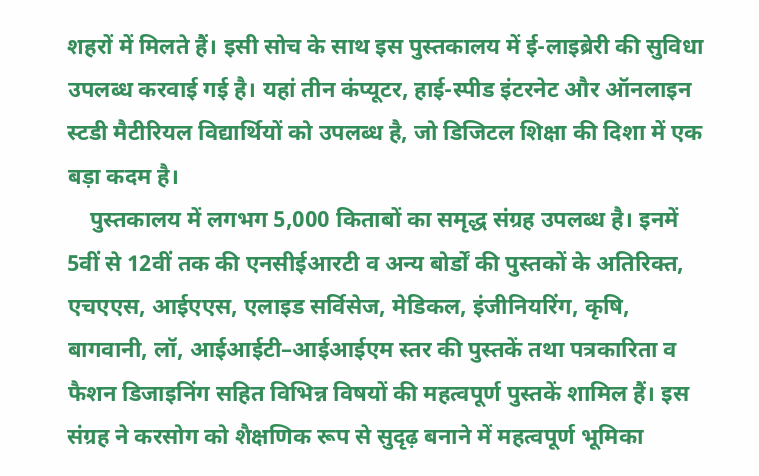शहरों में मिलते हैं। इसी सोच के साथ इस पुस्तकालय में ई-लाइब्रेरी की सुविधा उपलब्ध करवाई गई है। यहां तीन कंप्यूटर, हाई-स्पीड इंटरनेट और ऑनलाइन स्टडी मैटीरियल विद्यार्थियों को उपलब्ध है, जो डिजिटल शिक्षा की दिशा में एक बड़ा कदम है।
    पुस्तकालय में लगभग 5,000 किताबों का समृद्ध संग्रह उपलब्ध है। इनमें 5वीं से 12वीं तक की एनसीईआरटी व अन्य बोर्डों की पुस्तकों के अतिरिक्त, एचएएस, आईएएस, एलाइड सर्विसेज, मेडिकल, इंजीनियरिंग, कृषि, बागवानी, लॉ, आईआईटी–आईआईएम स्तर की पुस्तकें तथा पत्रकारिता व फैशन डिजाइनिंग सहित विभिन्न विषयों की महत्वपूर्ण पुस्तकें शामिल हैं। इस संग्रह ने करसोग को शैक्षणिक रूप से सुदृढ़ बनाने में महत्वपूर्ण भूमिका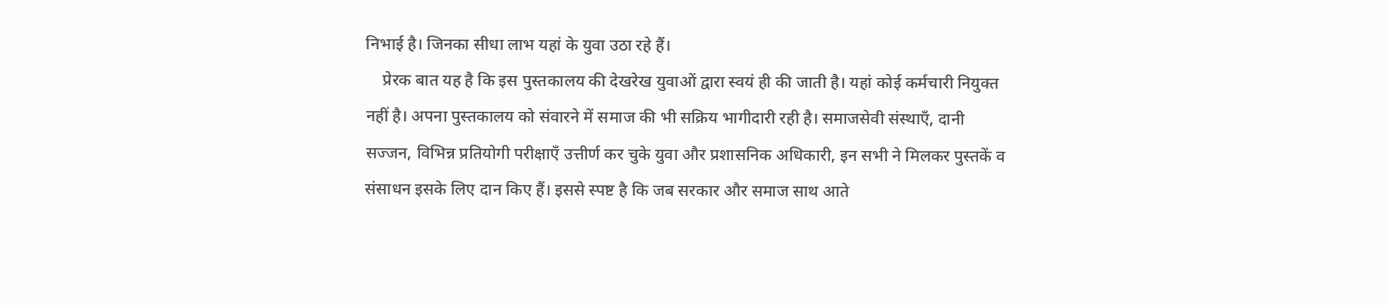निभाई है। जिनका सीधा लाभ यहां के युवा उठा रहे हैं।
    प्रेरक बात यह है कि इस पुस्तकालय की देखरेख युवाओं द्वारा स्वयं ही की जाती है। यहां कोई कर्मचारी नियुक्त नहीं है। अपना पुस्तकालय को संवारने में समाज की भी सक्रिय भागीदारी रही है। समाजसेवी संस्थाएँ, दानी सज्जन, विभिन्न प्रतियोगी परीक्षाएँ उत्तीर्ण कर चुके युवा और प्रशासनिक अधिकारी, इन सभी ने मिलकर पुस्तकें व संसाधन इसके लिए दान किए हैं। इससे स्पष्ट है कि जब सरकार और समाज साथ आते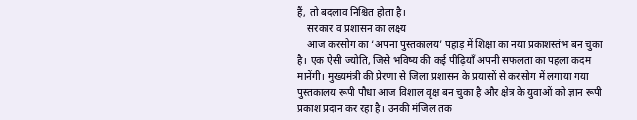हैं, तो बदलाव निश्चित होता है।
    सरकार व प्रशासन का लक्ष्य
    आज करसोग का ‘अपना पुस्तकालय’ पहाड़ में शिक्षा का नया प्रकाशस्तंभ बन चुका है। एक ऐसी ज्योति, जिसे भविष्य की कई पीढ़ियाँ अपनी सफलता का पहला कदम मानेंगी। मुख्यमंत्री की प्रेरणा से जिला प्रशासन के प्रयासों से करसोग में लगाया गया पुस्तकालय रूपी पौधा आज विशाल वृक्ष बन चुका है और क्षेत्र के युवाओं को ज्ञान रूपी प्रकाश प्रदान कर रहा है। उनकी मंजिल तक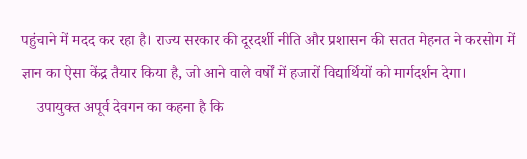पहुंचाने में मदद कर रहा है। राज्य सरकार की दूरदर्शी नीति और प्रशासन की सतत मेहनत ने करसोग में ज्ञान का ऐसा केंद्र तैयार किया है, जो आने वाले वर्षों में हजारों विद्यार्थियों को मार्गदर्शन देगा।
    उपायुक्त अपूर्व देवगन का कहना है कि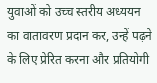युवाओं को उच्च स्तरीय अध्ययन का वातावरण प्रदान कर, उन्हें पढ़ने के लिए प्रेरित करना और प्रतियोगी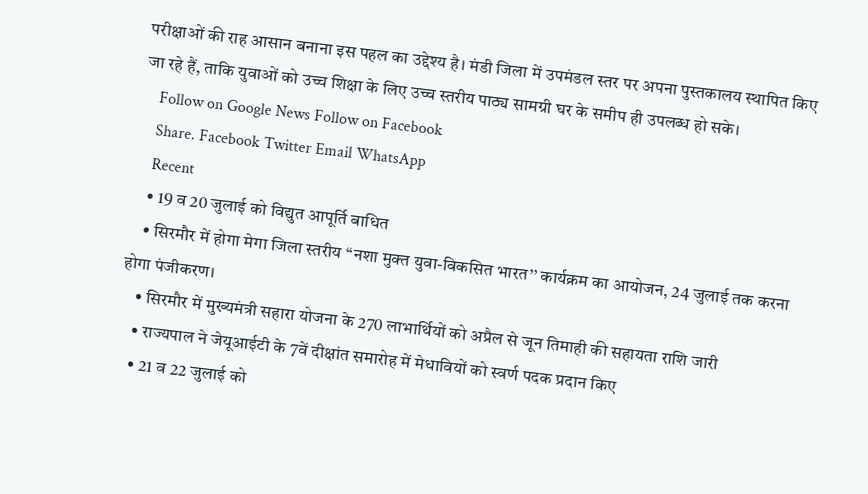परीक्षाओं की राह आसान बनाना इस पहल का उद्देश्य है। मंडी जिला में उपमंडल स्तर पर अपना पुस्तकालय स्थापित किए जा रहे हैं, ताकि युवाओं को उच्च शिक्षा के लिए उच्च स्तरीय पाठ्य सामग्री घर के समीप ही उपलब्ध हो सके।
    Follow on Google News Follow on Facebook
    Share. Facebook Twitter Email WhatsApp
    Recent
    • 19 व 20 जुलाई को विद्युत आपूर्ति बाधित
    • सिरमौर में होगा मेगा जिला स्तरीय ‘‘नशा मुक्त युवा-विकसित भारत’’ कार्यक्रम का आयोजन, 24 जुलाई तक करना होगा पंजीकरण।
    • सिरमौर में मुख्यमंत्री सहारा योजना के 270 लाभार्थियों को अप्रैल से जून तिमाही की सहायता राशि जारी
    • राज्यपाल ने जेयूआईटी के 7वें दीक्षांत समारोह में मेधावियों को स्वर्ण पदक प्रदान किए
    • 21 व 22 जुलाई को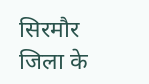सिरमौर जिला के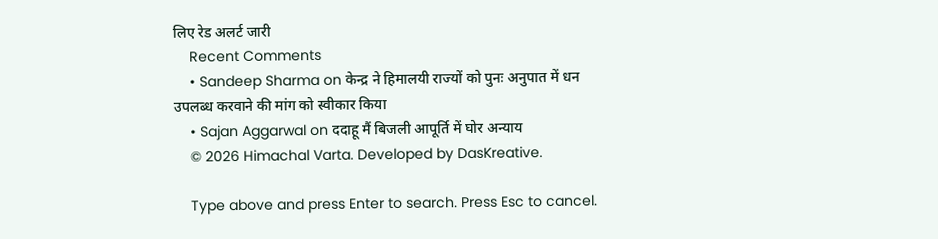लिए रेड अलर्ट जारी
    Recent Comments
    • Sandeep Sharma on केन्द्र ने हिमालयी राज्यों को पुनः अनुपात में धन उपलब्ध करवाने की मांग को स्वीकार किया
    • Sajan Aggarwal on ददाहू मैं बिजली आपूर्ति में घोर अन्याय
    © 2026 Himachal Varta. Developed by DasKreative.

    Type above and press Enter to search. Press Esc to cancel.